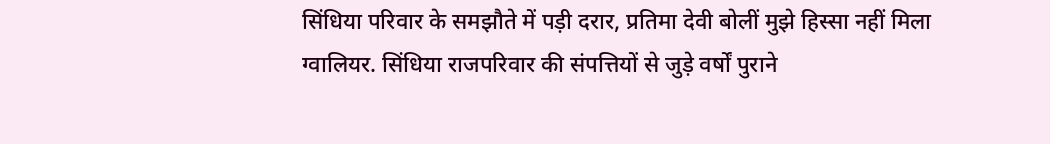सिंधिया परिवार के समझौते में पड़ी दरार, प्रतिमा देवी बोलीं मुझे हिस्सा नहीं मिला
ग्वालियर. सिंधिया राजपरिवार की संपत्तियों से जुड़े वर्षों पुराने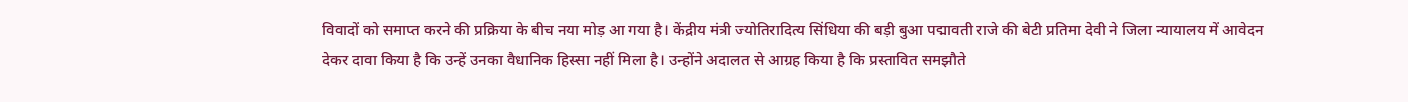विवादों को समाप्त करने की प्रक्रिया के बीच नया मोड़ आ गया है। केंद्रीय मंत्री ज्योतिरादित्य सिंधिया की बड़ी बुआ पद्मावती राजे की बेटी प्रतिमा देवी ने जिला न्यायालय में आवेदन देकर दावा किया है कि उन्हें उनका वैधानिक हिस्सा नहीं मिला है। उन्होंने अदालत से आग्रह किया है कि प्रस्तावित समझौते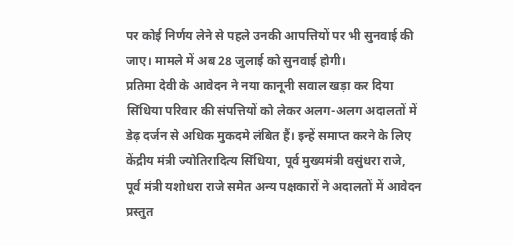पर कोई निर्णय लेने से पहले उनकी आपत्तियों पर भी सुनवाई की जाए। मामले में अब 28 जुलाई को सुनवाई होगी।
प्रतिमा देवी के आवेदन ने नया कानूनी सवाल खड़ा कर दिया
सिंधिया परिवार की संपत्तियों को लेकर अलग-अलग अदालतों में डेढ़ दर्जन से अधिक मुकदमे लंबित हैं। इन्हें समाप्त करने के लिए केंद्रीय मंत्री ज्योतिरादित्य सिंधिया, पूर्व मुख्यमंत्री वसुंधरा राजे, पूर्व मंत्री यशोधरा राजे समेत अन्य पक्षकारों ने अदालतों में आवेदन प्रस्तुत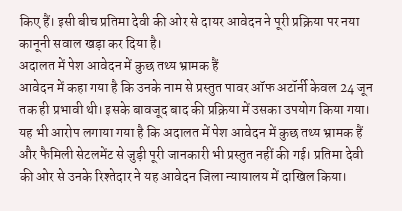किए हैं। इसी बीच प्रतिमा देवी की ओर से दायर आवेदन ने पूरी प्रक्रिया पर नया कानूनी सवाल खड़ा कर दिया है।
अदालत में पेश आवेदन में कुछ तथ्य भ्रामक हैं
आवेदन में कहा गया है कि उनके नाम से प्रस्तुत पावर ऑफ अटॉर्नी केवल 24 जून तक ही प्रभावी थी। इसके बावजूद बाद की प्रक्रिया में उसका उपयोग किया गया। यह भी आरोप लगाया गया है कि अदालत में पेश आवेदन में कुछ तथ्य भ्रामक हैं और फैमिली सेटलमेंट से जुड़ी पूरी जानकारी भी प्रस्तुत नहीं की गई। प्रतिमा देवी की ओर से उनके रिश्तेदार ने यह आवेदन जिला न्यायालय में दाखिल किया।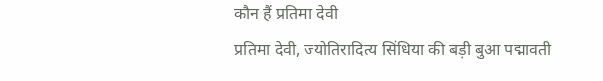कौन हैं प्रतिमा देवी
प्रतिमा देवी, ज्योतिरादित्य सिंधिया की बड़ी बुआ पद्मावती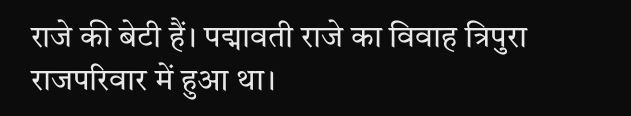राजे की बेटी हैं। पद्मावती राजे का विवाह त्रिपुरा राजपरिवार में हुआ था।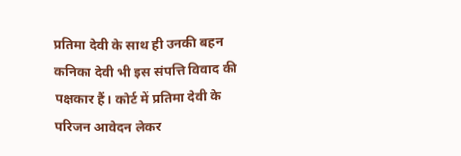प्रतिमा देवी के साथ ही उनकी बहन कनिका देवी भी इस संपत्ति विवाद की पक्षकार हैं। कोर्ट में प्रतिमा देवी के परिजन आवेदन लेकर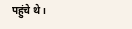पहुंचे थे।